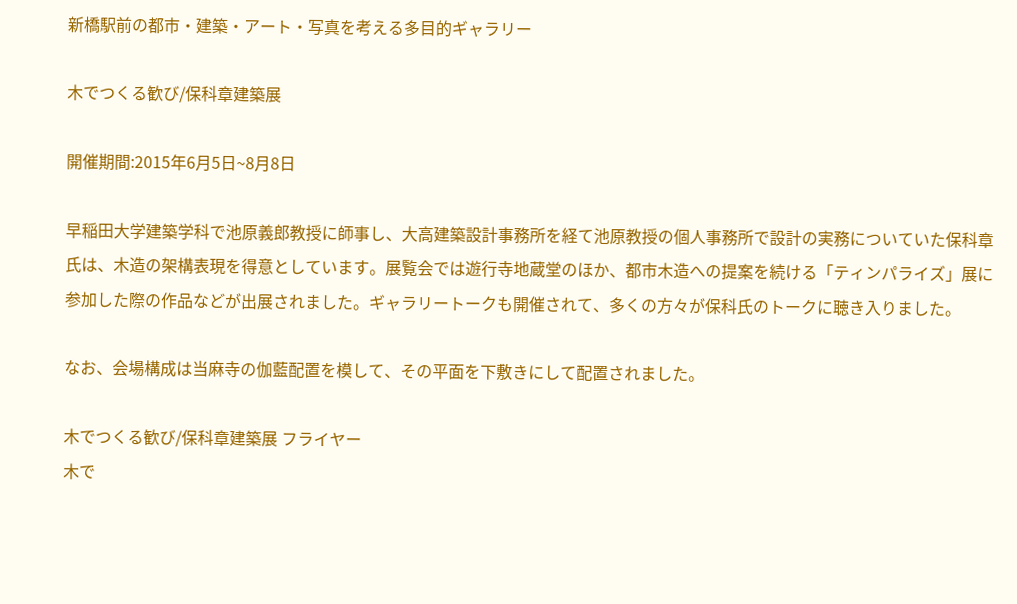新橋駅前の都市・建築・アート・写真を考える多目的ギャラリー

木でつくる歓び/保科章建築展

開催期間:2015年6月5日~8月8日

早稲田大学建築学科で池原義郎教授に師事し、大高建築設計事務所を経て池原教授の個人事務所で設計の実務についていた保科章氏は、木造の架構表現を得意としています。展覧会では遊行寺地蔵堂のほか、都市木造への提案を続ける「ティンパライズ」展に参加した際の作品などが出展されました。ギャラリートークも開催されて、多くの方々が保科氏のトークに聴き入りました。

なお、会場構成は当麻寺の伽藍配置を模して、その平面を下敷きにして配置されました。

木でつくる歓び/保科章建築展 フライヤー
木で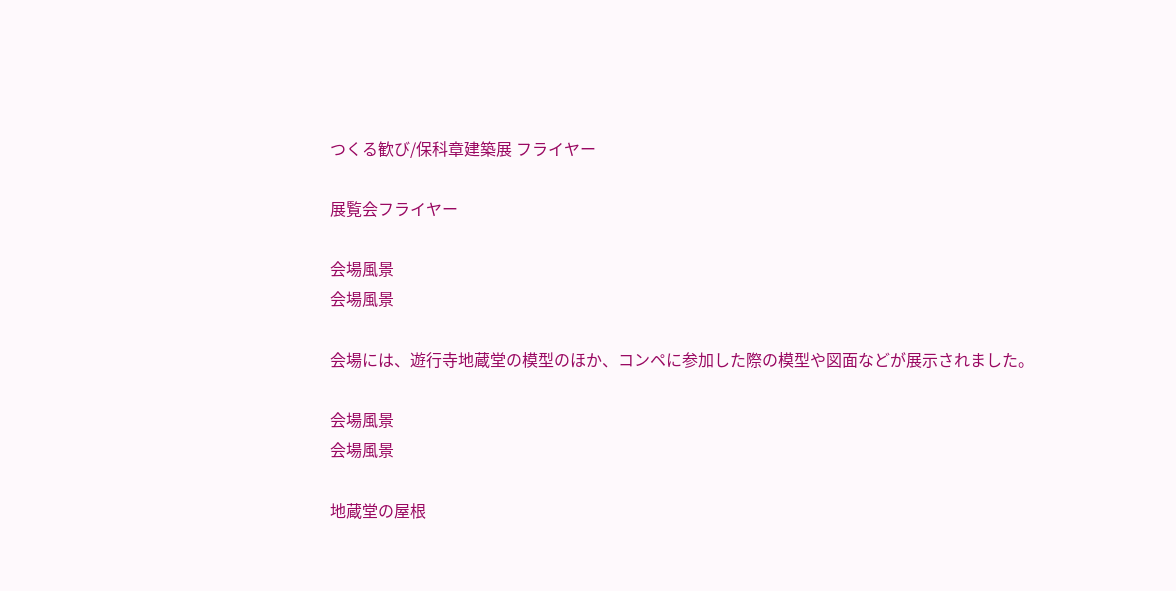つくる歓び/保科章建築展 フライヤー

展覧会フライヤー

会場風景
会場風景

会場には、遊行寺地蔵堂の模型のほか、コンペに参加した際の模型や図面などが展示されました。

会場風景
会場風景

地蔵堂の屋根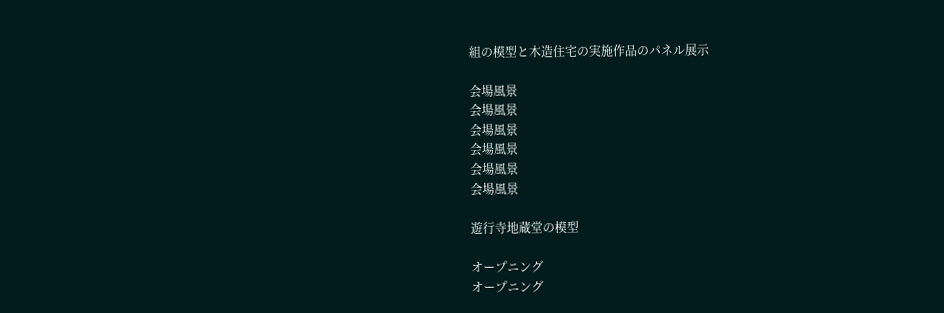組の模型と木造住宅の実施作品のパネル展示

会場風景
会場風景
会場風景
会場風景
会場風景
会場風景

遊行寺地蔵堂の模型

オープニング
オープニング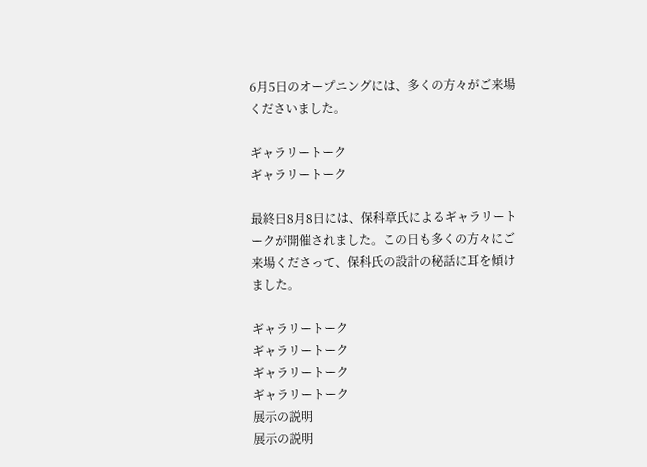6月5日のオープニングには、多くの方々がご来場くださいました。

ギャラリートーク
ギャラリートーク

最終日8月8日には、保科章氏によるギャラリートークが開催されました。この日も多くの方々にご来場くださって、保科氏の設計の秘話に耳を傾けました。

ギャラリートーク
ギャラリートーク
ギャラリートーク
ギャラリートーク
展示の説明
展示の説明